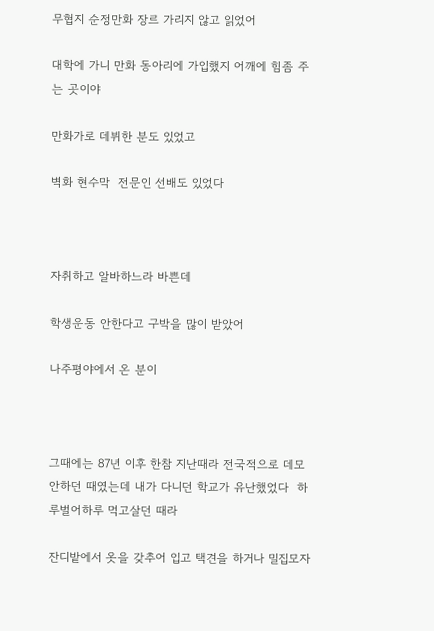무협지 순정만화 장르 가리지 않고 읽었어

대학에 가니 만화 동아리에 가입했지 어깨에 힘좀 주는 곳이야

만화가로 데뷔한 분도 있었고

벽화 현수막  전문인 선배도 있었다



자취하고 알바하느라 바쁜데

학생운동 안한다고 구박을 많이 받았어

나주평야에서 온 분이



그때에는 87년 이후 한참 지난때라 전국적으로 데모 안하던 때였는데 내가 다니던 학교가 유난했었다  하루벌어하루 먹고살던 때라

잔디밭에서 옷을 갖추어 입고 택견을 하거나 밀집모자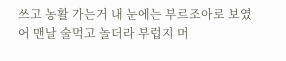쓰고 농활 가는거 내 눈에는 부르조아로 보였어 맨날 술먹고 놀더라 부럽지 머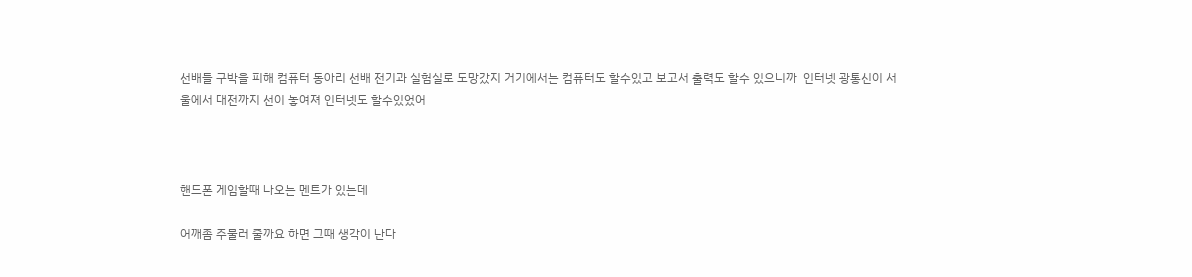선배들 구박을 피해 컴퓨터 동아리 선배 전기과 실험실로 도망갔지 거기에서는 컴퓨터도 할수있고 보고서 출력도 할수 있으니까  인터넷 광통신이 서울에서 대전까지 선이 놓여져 인터넷도 할수있었어



핸드폰 게임할때 나오는 멘트가 있는데

어깨좀 주물러 줄까요 하면 그때 생각이 난다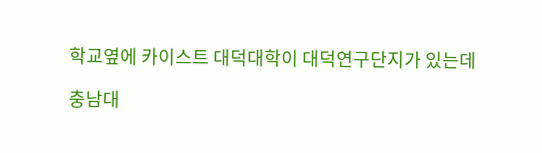학교옆에 카이스트 대덕대학이 대덕연구단지가 있는데

충남대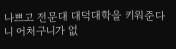나쁘고 전문대 대덕대학을 키워준다니 어처구니가 없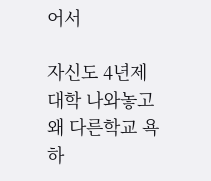어서

자신도 4년제 대학 나와놓고 왜 다른학교 욕하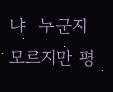냐  누군지 모르지만 평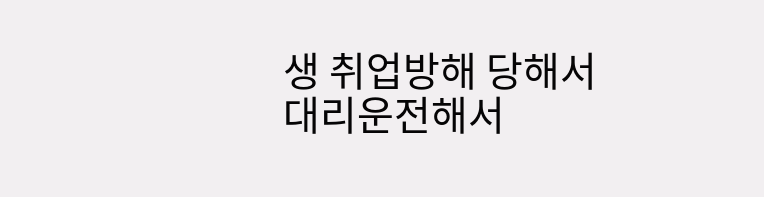생 취업방해 당해서 대리운전해서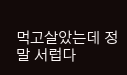먹고살았는데 정말 서럽다